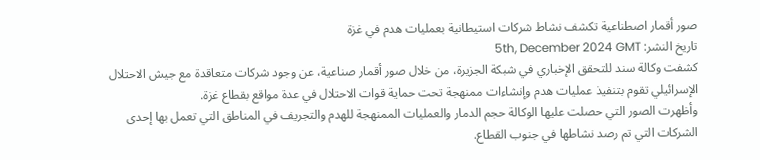صور أقمار اصطناعية تكشف نشاط شركات استيطانية بعمليات هدم في غزة
تاريخ النشر: 5th, December 2024 GMT
كشفت وكالة سند للتحقق الإخباري في شبكة الجزيرة، من خلال صور أقمار صناعية، عن وجود شركات متعاقدة مع جيش الاحتلال الإسرائيلي تقوم بتنفيذ عمليات هدم وإنشاءات ممنهجة تحت حماية قوات الاحتلال في عدة مواقع بقطاع غزة.
وأظهرت الصور التي حصلت عليها الوكالة حجم الدمار والعمليات الممنهجة للهدم والتجريف في المناطق التي تعمل بها إحدى الشركات التي تم رصد نشاطها في جنوب القطاع.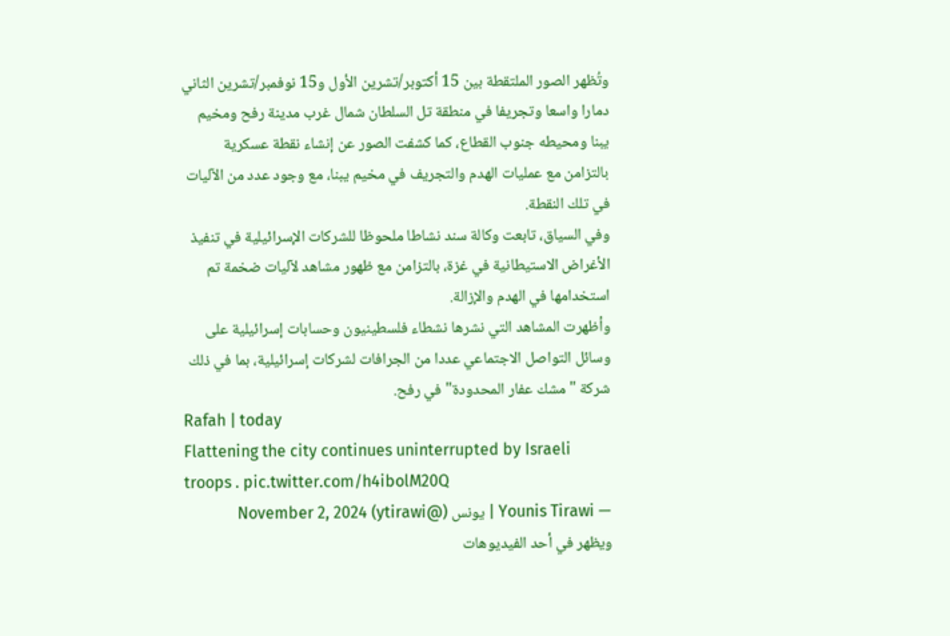وتُظهر الصور الملتقطة بين 15 أكتوبر/تشرين الأول و15 نوفمبر/تشرين الثاني دمارا واسعا وتجريفا في منطقة تل السلطان شمال غرب مدينة رفح ومخيم يبنا ومحيطه جنوب القطاع، كما كشفت الصور عن إنشاء نقطة عسكرية بالتزامن مع عمليات الهدم والتجريف في مخيم يبنا، مع وجود عدد من الآليات في تلك النقطة.
وفي السياق، تابعت وكالة سند نشاطا ملحوظا للشركات الإسرائيلية في تنفيذ الأغراض الاستيطانية في غزة، بالتزامن مع ظهور مشاهد لآليات ضخمة تم استخدامها في الهدم والإزالة.
وأظهرت المشاهد التي نشرها نشطاء فلسطينيون وحسابات إسرائيلية على وسائل التواصل الاجتماعي عددا من الجرافات لشركات إسرائيلية، بما في ذلك شركة "مشك عفار المحدودة" في رفح.
Rafah | today
Flattening the city continues uninterrupted by Israeli troops . pic.twitter.com/h4ibolM20Q
— Younis Tirawi | يونس (@ytirawi) November 2, 2024
ويظهر في أحد الفيديوهات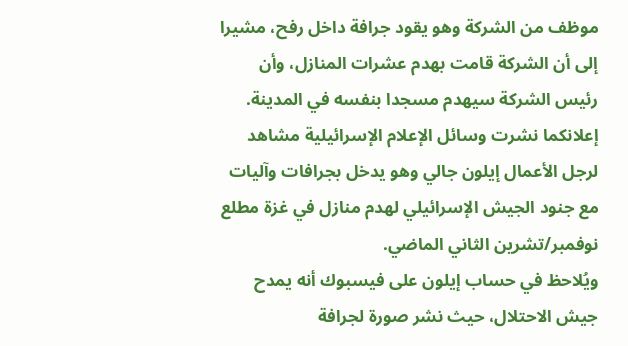موظف من الشركة وهو يقود جرافة داخل رفح، مشيرا إلى أن الشركة قامت بهدم عشرات المنازل، وأن رئيس الشركة سيهدم مسجدا بنفسه في المدينة.
إعلانكما نشرت وسائل الإعلام الإسرائيلية مشاهد لرجل الأعمال إيلون جالي وهو يدخل بجرافات وآليات مع جنود الجيش الإسرائيلي لهدم منازل في غزة مطلع نوفمبر/تشرين الثاني الماضي.
ويُلاحظ في حساب إيلون على فيسبوك أنه يمدح جيش الاحتلال، حيث نشر صورة لجرافة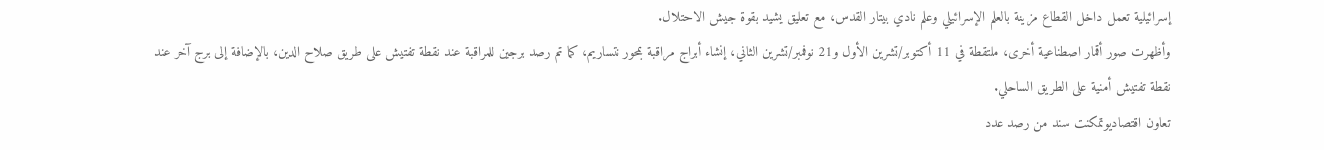إسرائيلية تعمل داخل القطاع مزينة بالعلم الإسرائيلي وعلم نادي بيتار القدس، مع تعليق يشيد بقوة جيش الاحتلال.
وأظهرت صور أقمار اصطناعية أخرى، ملتقطة في 11 أكتوبر/تشرين الأول و21 نوفمبر/تشرين الثاني، إنشاء أبراج مراقبة بمحور نتساريم، كما تم رصد برجين للمراقبة عند نقطة تفتيش على طريق صلاح الدين، بالإضافة إلى برج آخر عند نقطة تفتيش أمنية على الطريق الساحلي.
تعاون اقتصاديوتمكنت سند من رصد عدد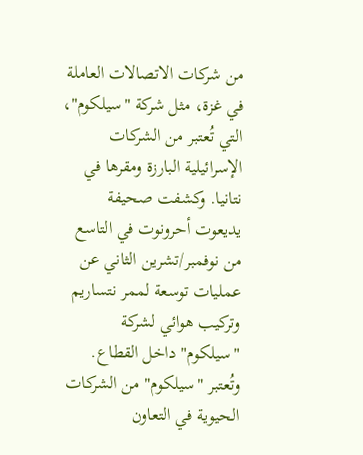من شركات الاتصالات العاملة في غزة، مثل شركة "سيلكوم"، التي تُعتبر من الشركات الإسرائيلية البارزة ومقرها في نتانيا. وكشفت صحيفة يديعوت أحرونوت في التاسع من نوفمبر/تشرين الثاني عن عمليات توسعة لممر نتساريم وتركيب هوائي لشركة "سيلكوم" داخل القطاع.
وتُعتبر "سيلكوم" من الشركات الحيوية في التعاون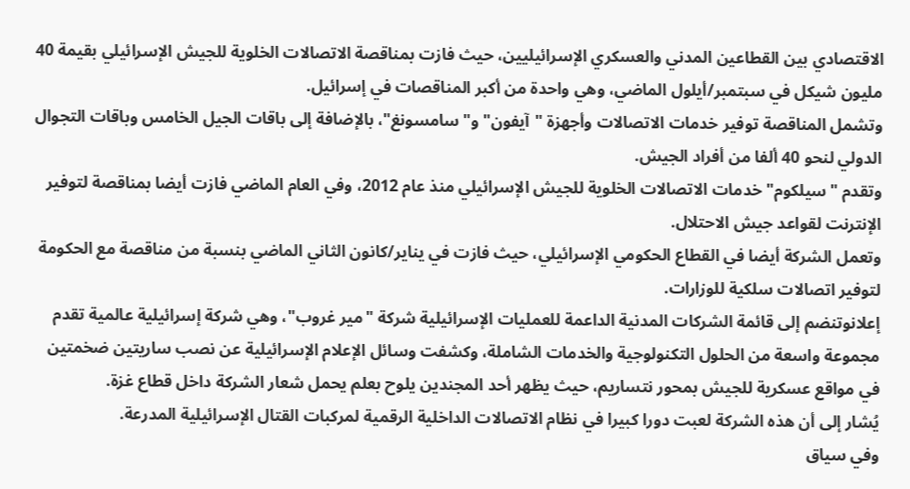الاقتصادي بين القطاعين المدني والعسكري الإسرائيليين، حيث فازت بمناقصة الاتصالات الخلوية للجيش الإسرائيلي بقيمة 40 مليون شيكل في سبتمبر/أيلول الماضي، وهي واحدة من أكبر المناقصات في إسرائيل.
وتشمل المناقصة توفير خدمات الاتصالات وأجهزة "آيفون" و"سامسونغ"، بالإضافة إلى باقات الجيل الخامس وباقات التجوال الدولي لنحو 40 ألفا من أفراد الجيش.
وتقدم "سيلكوم" خدمات الاتصالات الخلوية للجيش الإسرائيلي منذ عام 2012، وفي العام الماضي فازت أيضا بمناقصة لتوفير الإنترنت لقواعد جيش الاحتلال.
وتعمل الشركة أيضا في القطاع الحكومي الإسرائيلي، حيث فازت في يناير/كانون الثاني الماضي بنسبة من مناقصة مع الحكومة لتوفير اتصالات سلكية للوزارات.
إعلانوتنضم إلى قائمة الشركات المدنية الداعمة للعمليات الإسرائيلية شركة "مير غروب"، وهي شركة إسرائيلية عالمية تقدم مجموعة واسعة من الحلول التكنولوجية والخدمات الشاملة، وكشفت وسائل الإعلام الإسرائيلية عن نصب ساريتين ضخمتين في مواقع عسكرية للجيش بمحور نتساريم، حيث يظهر أحد المجندين يلوح بعلم يحمل شعار الشركة داخل قطاع غزة.
يُشار إلى أن هذه الشركة لعبت دورا كبيرا في نظام الاتصالات الداخلية الرقمية لمركبات القتال الإسرائيلية المدرعة.
وفي سياق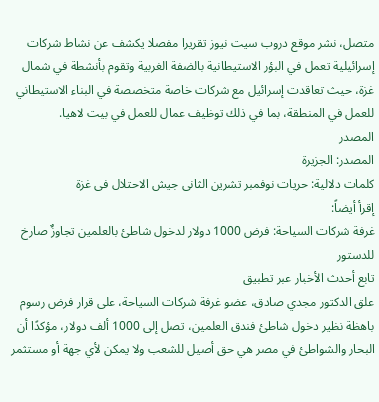متصل، نشر موقع دروب سيت نيوز تقريرا مفصلا يكشف عن نشاط شركات إسرائيلية تعمل في البؤر الاستيطانية بالضفة الغربية وتقوم بأنشطة في شمال غزة، حيث تعاقدت إسرائيل مع شركات خاصة متخصصة في البناء الاستيطاني للعمل في المنطقة، بما في ذلك توظيف عمال للعمل في بيت لاهيا.
المصدر
المصدر: الجزيرة
كلمات دلالية: حريات نوفمبر تشرین الثانی جیش الاحتلال فی غزة
إقرأ أيضاً:
غرفة شركات السياحة: فرض 1000 دولار لدخول شاطئ بالعلمين تجاوزٌ صارخ للدستور
تابع أحدث الأخبار عبر تطبيق
علق الدكتور مجدي صادق، عضو غرفة شركات السياحة، على قرار فرض رسوم باهظة نظير دخول شاطئ فندق العلمين، تصل إلى 1000 ألف دولار، مؤكدًا أن البحار والشواطئ في مصر هي حق أصيل للشعب ولا يمكن لأي جهة أو مستثمر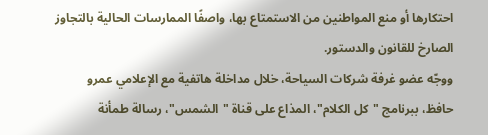احتكارها أو منع المواطنين من الاستمتاع بها، واصفًا الممارسات الحالية بالتجاوز الصارخ للقانون والدستور.
ووجّه عضو غرفة شركات السياحة، خلال مداخلة هاتفية مع الإعلامي عمرو حافظ، ببرنامج "كل الكلام"، المذاع على قناة "الشمس"، رسالة طمأنة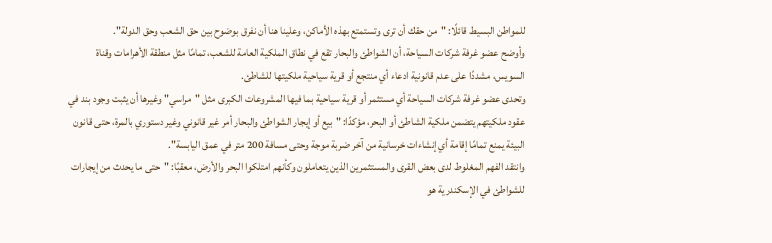للمواطن البسيط قائلًا: "من حقك أن ترى وتستمتع بهذه الأماكن، وعلينا هنا أن نفرق بوضوح بين حق الشعب وحق الدولة".
وأوضح عضو غرفة شركات السياحة، أن الشواطئ والبحار تقع في نطاق الملكية العامة للشعب، تمامًا مثل منطقة الأهرامات وقناة السويس، مشددًا على عدم قانونية ادعاء أي منتجع أو قرية سياحية ملكيتها للشاطئ.
وتحدى عضو غرفة شركات السياحة أي مستثمر أو قرية سياحية بما فيها المشروعات الكبرى مثل "مراسي" وغيرها أن يثبت وجود بند في عقود ملكيتهم يتضمن ملكية الشاطئ أو البحر، مؤكدًا: "بيع أو إيجار الشواطئ والبحار أمر غير قانوني وغير دستوري بالمرة، حتى قانون البيئة يمنع تمامًا إقامة أي إنشاءات خرسانية من آخر ضربة موجة وحتى مسافة 200 متر في عمق اليابسة".
وانتقد الفهم المغلوط لدى بعض القرى والمستثمرين الذين يتعاملون وكأنهم امتلكوا البحر والأرض، معقبًا: "حتى ما يحدث من إيجارات للشواطئ في الإسكندرية هو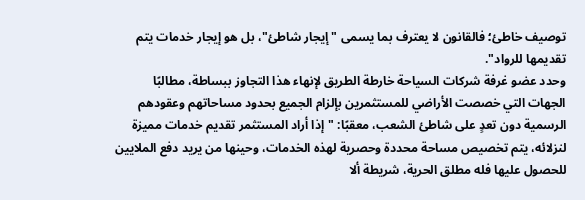توصيف خاطئ؛ فالقانون لا يعترف بما يسمى "إيجار شاطئ"، بل هو إيجار خدمات يتم تقديمها للرواد".
وحدد عضو غرفة شركات السياحة خارطة الطريق لإنهاء هذا التجاوز ببساطة، مطالبًا الجهات التي خصصت الأراضي للمستثمرين بإلزام الجميع بحدود مساحاتهم وعقودهم الرسمية دون تعدٍ على شاطئ الشعب، معقبًا: "إذا أراد المستثمر تقديم خدمات مميزة لنزلائه، يتم تخصيص مساحة محددة وحصرية لهذه الخدمات، وحينها من يريد دفع الملايين للحصول عليها فله مطلق الحرية، شريطة ألا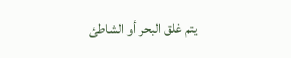يتم غلق البحر أو الشاطئ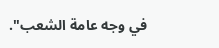في وجه عامة الشعب".